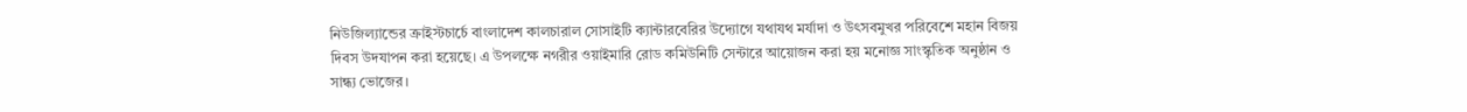নিউজিল্যান্ডের ক্রাইস্টচার্চে বাংলাদেশ কালচারাল সোসাইটি ক্যান্টারবেরির উদ্যোগে যথাযথ মর্যাদা ও উৎসবমুখর পরিবেশে মহান বিজয় দিবস উদযাপন করা হয়েছে। এ উপলক্ষে নগরীর ওয়াইমারি রোড কমিউনিটি সেন্টারে আয়োজন করা হয় মনোজ্ঞ সাংস্কৃতিক অনুষ্ঠান ও সান্ধ্য ভোজের।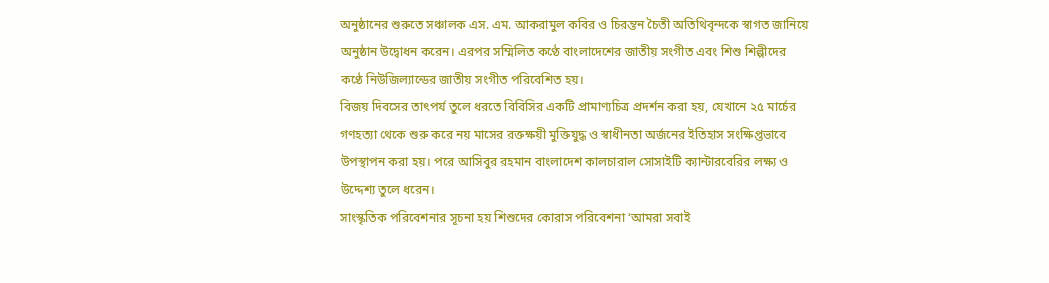অনুষ্ঠানের শুরুতে সঞ্চালক এস. এম. আকরামুল কবির ও চিরন্তন চৈতী অতিথিবৃন্দকে স্বাগত জানিয়ে অনুষ্ঠান উদ্বোধন করেন। এরপর সম্মিলিত কণ্ঠে বাংলাদেশের জাতীয় সংগীত এবং শিশু শিল্পীদের কণ্ঠে নিউজিল্যান্ডের জাতীয় সংগীত পরিবেশিত হয়।
বিজয় দিবসের তাৎপর্য তুলে ধরতে বিবিসির একটি প্রামাণ্যচিত্র প্রদর্শন করা হয়, যেখানে ২৫ মার্চের গণহত্যা থেকে শুরু করে নয় মাসের রক্তক্ষয়ী মুক্তিযুদ্ধ ও স্বাধীনতা অর্জনের ইতিহাস সংক্ষিপ্তভাবে উপস্থাপন করা হয়। পরে আসিবুর রহমান বাংলাদেশ কালচারাল সোসাইটি ক্যান্টারবেরির লক্ষ্য ও উদ্দেশ্য তুলে ধরেন।
সাংস্কৃতিক পরিবেশনার সূচনা হয় শিশুদের কোরাস পরিবেশনা ‘আমরা সবাই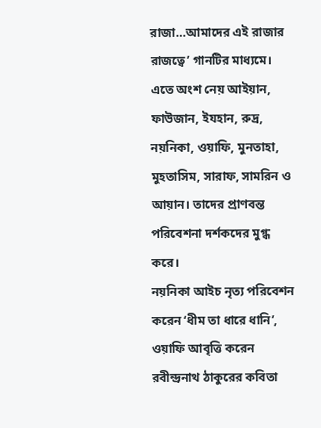রাজা…আমাদের এই রাজার রাজত্বে’ গানটির মাধ্যমে। এতে অংশ নেয় আইয়ান, ফাউজান, ইযহান, রুদ্র, নয়নিকা, ওয়াফি, মুনতাহা, মুহতাসিম, সারাফ, সামরিন ও আয়ান। তাদের প্রাণবন্ত পরিবেশনা দর্শকদের মুগ্ধ করে।
নয়নিকা আইচ নৃত্য পরিবেশন করেন ‘ধীম তা ধারে ধানি’, ওয়াফি আবৃত্তি করেন রবীন্দ্রনাথ ঠাকুরের কবিতা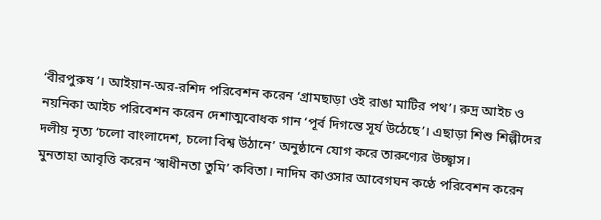‘বীরপুরুষ’। আইয়ান-অর-রশিদ পরিবেশন করেন ‘গ্রামছাড়া ওই রাঙা মাটির পথ’। রুদ্র আইচ ও নয়নিকা আইচ পরিবেশন করেন দেশাত্মবোধক গান ‘পূর্ব দিগন্তে সূর্য উঠেছে’। এছাড়া শিশু শিল্পীদের দলীয় নৃত্য ‘চলো বাংলাদেশ, চলো বিশ্ব উঠানে’ অনুষ্ঠানে যোগ করে তারুণ্যের উচ্ছ্বাস।
মুনতাহা আবৃত্তি করেন ‘স্বাধীনতা তুমি’ কবিতা। নাদিম কাওসার আবেগঘন কণ্ঠে পরিবেশন করেন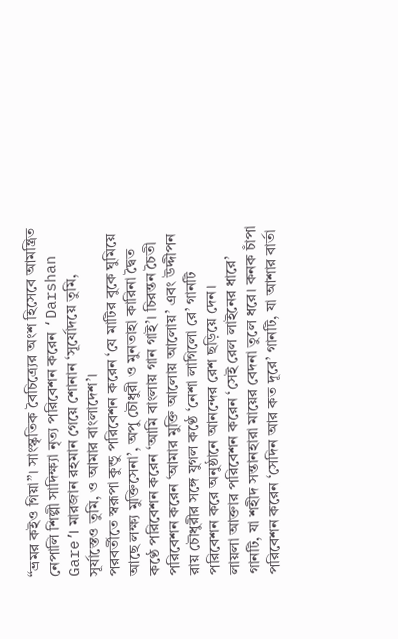“ভ্রমর কইও গিয়া”। সাংস্কৃতিক বৈচিত্র্যের অংশ হিসেবে আমন্ত্রিত নেপালি শিল্পী সাদিক্ষ্যা নৃত্য পরিবেশন করেন ‘Darshan Gare’। মারজান রহমান গেয়ে শোনান ‘সূর্যোদয়ে তুমি, সূর্যাস্তেও তুমি, ও আমার বাংলাদেশ’।
পরবর্তীতে স্বরূপা কুন্ডু পরিবেশন করেন ‘যে মাটির বুকে ঘুমিয়ে আছে লক্ষ্য মুক্তিসেনা’, অপু চৌধুরী ও মুনতাহা কারিনা দ্বৈত কণ্ঠে পরিবেশন করেন ‘আমি বাংলায় গান গাই’। চিরন্তন চৈতী পরিবেশন করেন ‘আমার মুক্তি আলোয় আলোয়’ এবং উদ্দীপন রায় চৌধুরীর সঙ্গে যুগল কণ্ঠে ‘নেশা লাগিলো রে’ গানটি পরিবেশন করে অনুষ্ঠানে আনন্দের রেশ ছড়িয়ে দেন।
লায়লা আক্তার পরিবেশন করেন ‘সেই রেল লাইনের ধারে’ গানটি, যা শহীদ সন্তানহারা মায়ের বেদনা তুলে ধরে। কনক চাঁপা পরিবেশন করেন ‘সেদিন আর কত দূরে’ গানটি, যা আশার বার্তা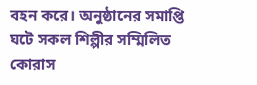বহন করে। অনুষ্ঠানের সমাপ্তি ঘটে সকল শিল্পীর সম্মিলিত কোরাস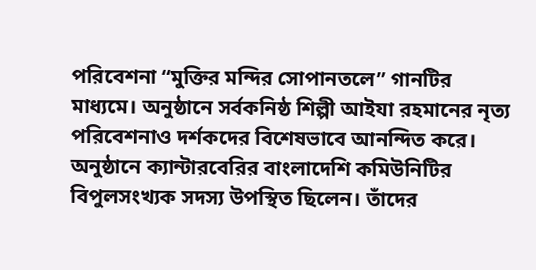পরিবেশনা “মুক্তির মন্দির সোপানতলে” গানটির মাধ্যমে। অনুষ্ঠানে সর্বকনিষ্ঠ শিল্পী আইযা রহমানের নৃত্য পরিবেশনাও দর্শকদের বিশেষভাবে আনন্দিত করে।
অনুষ্ঠানে ক্যান্টারবেরির বাংলাদেশি কমিউনিটির বিপুলসংখ্যক সদস্য উপস্থিত ছিলেন। তাঁদের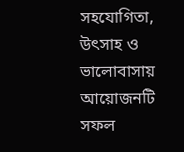সহযোগিতা, উৎসাহ ও ভালোবাসায় আয়োজনটি সফল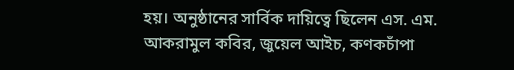হয়। অনুষ্ঠানের সার্বিক দায়িত্বে ছিলেন এস. এম. আকরামুল কবির, জুয়েল আইচ, কণকচাঁপা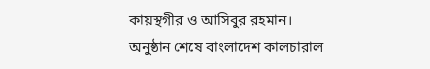কায়স্থগীর ও আসিবুর রহমান।
অনুষ্ঠান শেষে বাংলাদেশ কালচারাল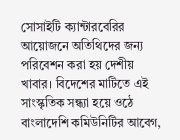সোসাইটি ক্যান্টারবেরির আয়োজনে অতিথিদের জন্য পরিবেশন করা হয় দেশীয় খাবার। বিদেশের মাটিতে এই সাংস্কৃতিক সন্ধ্যা হয়ে ওঠে বাংলাদেশি কমিউনিটির আবেগ,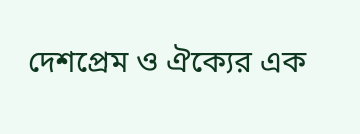দেশপ্রেম ও ঐক্যের এক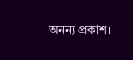অনন্য প্রকাশ।